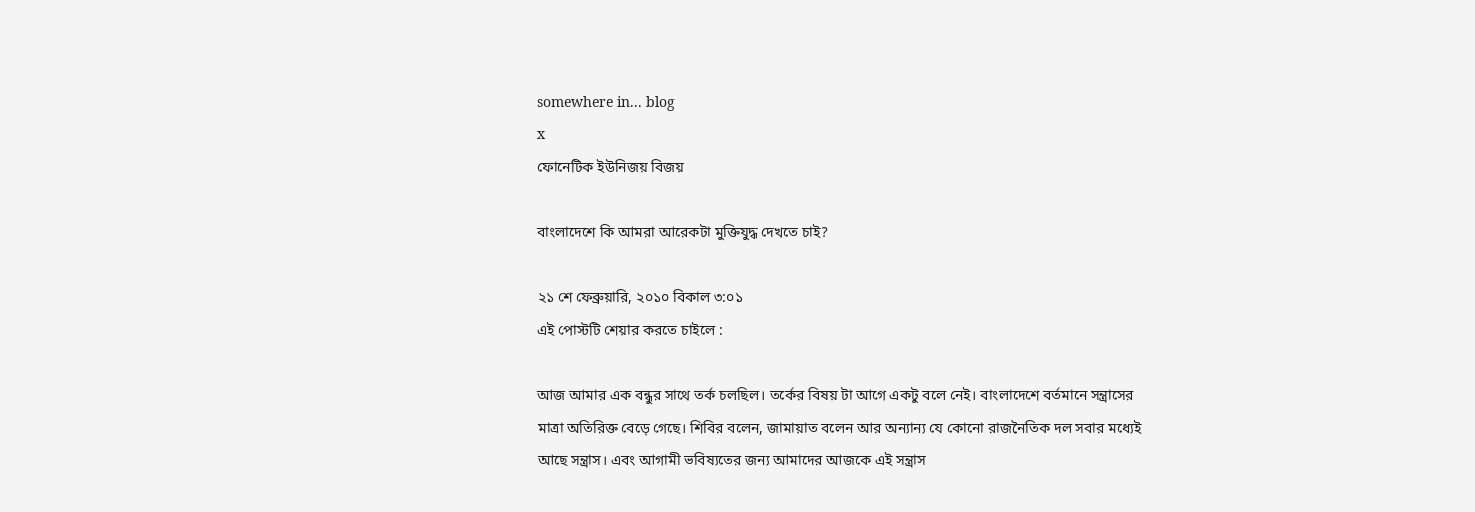somewhere in... blog
x
ফোনেটিক ইউনিজয় বিজয়

বাংলাদেশে কি আমরা আরেকটা মুক্তিযুদ্ধ দেখতে চাই?

২১ শে ফেব্রুয়ারি, ২০১০ বিকাল ৩:০১
এই পোস্টটি শেয়ার করতে চাইলে :

আজ আমার এক বন্ধুর সাথে তর্ক চলছিল। তর্কের বিষয় টা আগে একটু বলে নেই। বাংলাদেশে বর্তমানে সন্ত্রাসের মাত্রা অতিরিক্ত বেড়ে গেছে। শিবির বলেন, জামায়াত বলেন আর অন্যান্য যে কোনো রাজনৈতিক দল সবার মধ্যেই আছে সন্ত্রাস। এবং আগামী ভবিষ্যতের জন্য আমাদের আজকে এই সন্ত্রাস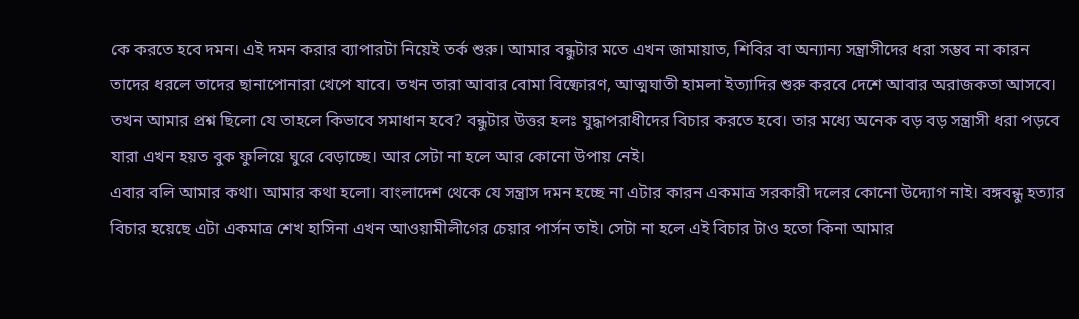কে করতে হবে দমন। এই দমন করার ব্যাপারটা নিয়েই তর্ক শুরু। আমার বন্ধুটার মতে এখন জামায়াত, শিবির বা অন্যান্য সন্ত্রাসীদের ধরা সম্ভব না কারন তাদের ধরলে তাদের ছানাপোনারা খেপে যাবে। তখন তারা আবার বোমা বিষ্ফোরণ, আত্মঘাতী হামলা ইত্যাদির শুরু করবে দেশে আবার অরাজকতা আসবে। তখন আমার প্রশ্ন ছিলো যে তাহলে কিভাবে সমাধান হবে? বন্ধুটার উত্তর হলঃ যুদ্ধাপরাধীদের বিচার করতে হবে। তার মধ্যে অনেক বড় বড় সন্ত্রাসী ধরা পড়বে যারা এখন হয়ত বুক ফুলিয়ে ঘুরে বেড়াচ্ছে। আর সেটা না হলে আর কোনো উপায় নেই।
এবার বলি আমার কথা। আমার কথা হলো। বাংলাদেশ থেকে যে সন্ত্রাস দমন হচ্ছে না এটার কারন একমাত্র সরকারী দলের কোনো উদ্যোগ নাই। বঙ্গবন্ধু হত্যার বিচার হয়েছে এটা একমাত্র শেখ হাসিনা এখন আওয়ামীলীগের চেয়ার পার্সন তাই। সেটা না হলে এই বিচার টাও হতো কিনা আমার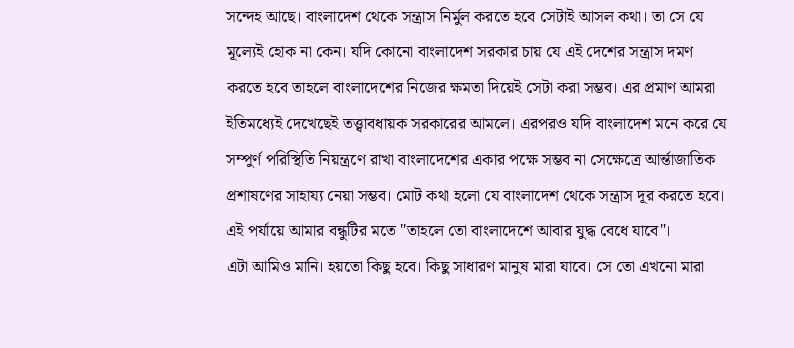সন্দেহ আছে। বাংলাদেশ থেকে সন্ত্রাস নির্মুল করতে হবে সেটাই আসল কথা। তা সে যে মূল্যেই হোক না কেন। যদি কোনো বাংলাদেশ সরকার চায় যে এই দেশের সন্ত্রাস দমণ করতে হবে তাহলে বাংলাদেশের নিজের ক্ষমতা দিয়েই সেটা করা সম্ভব। এর প্রমাণ আমরা ইতিমধ্যেই দেখেছেই তত্ত্বাবধায়ক সরকারের আমলে। এরপরও যদি বাংলাদেশ মনে করে যে সম্পুর্ণ পরিস্থিতি নিয়ন্ত্রণে রাখা বাংলাদেশের একার পক্ষে সম্ভব না সেক্ষেত্রে আর্ন্তাজাতিক প্রশাষণের সাহায্য নেয়া সম্ভব। মোট কথা হলো যে বাংলাদেশ থেকে সন্ত্রাস দূর করতে হবে। এই পর্যায়ে আমার বন্ধুটির মতে "তাহলে তো বাংলাদেশে আবার যুদ্ধ বেধে যাবে"।
এটা আমিও মানি। হয়তো কিছু হবে। কিছু সাধারণ মানুষ মারা যাবে। সে তো এখনো মারা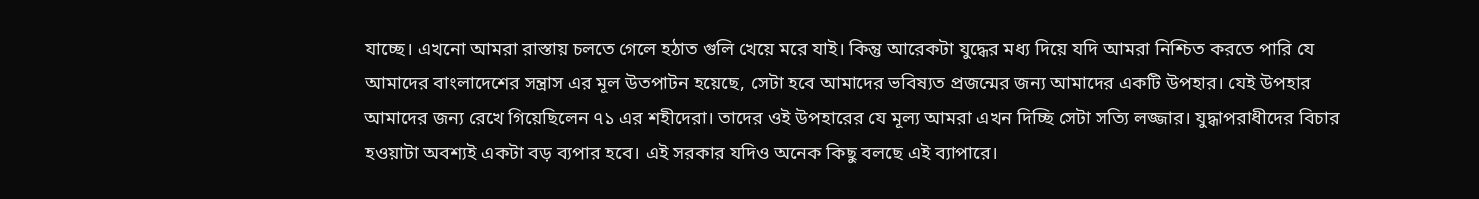যাচ্ছে। এখনো আমরা রাস্তায় চলতে গেলে হঠাত গুলি খেয়ে মরে যাই। কিন্তু আরেকটা যুদ্ধের মধ্য দিয়ে যদি আমরা নিশ্চিত করতে পারি যে আমাদের বাংলাদেশের সন্ত্রাস এর মূল উতপাটন হয়েছে, সেটা হবে আমাদের ভবিষ্যত প্রজন্মের জন্য আমাদের একটি উপহার। যেই উপহার আমাদের জন্য রেখে গিয়েছিলেন ৭১ এর শহীদেরা। তাদের ওই উপহারের যে মূল্য আমরা এখন দিচ্ছি সেটা সত্যি লজ্জার। যুদ্ধাপরাধীদের বিচার হওয়াটা অবশ্যই একটা বড় ব্যপার হবে। এই সরকার যদিও অনেক কিছু বলছে এই ব্যাপারে।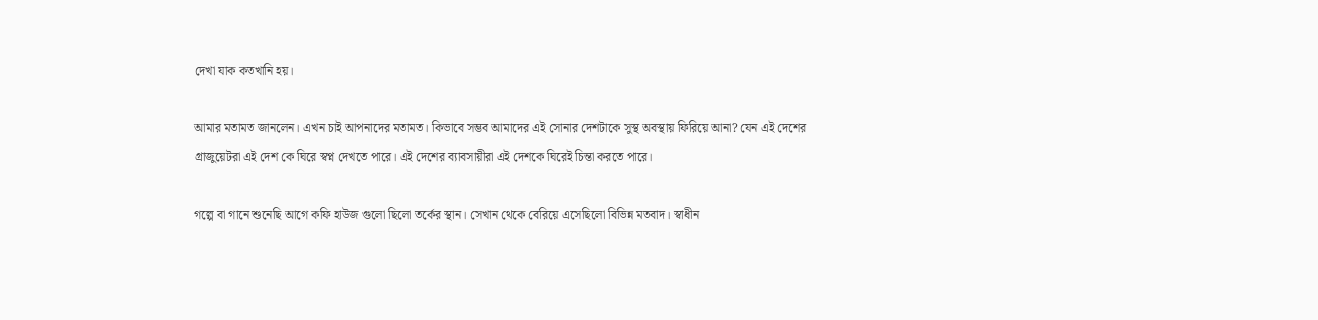দেখা যাক কতখানি হয়।

আমার মতামত জানলেন। এখন চাই আপনাদের মতামত। কিভাবে সম্ভব আমাদের এই সোনার দেশটাকে সুস্থ অবস্থায় ফিরিয়ে আনা? যেন এই দেশের গ্রাজুয়েটরা এই দেশ কে ঘিরে স্বপ্ন দেখতে পারে। এই দেশের ব্যাবসায়ীরা এই দেশকে ঘিরেই চিন্তা করতে পারে।

গল্পে বা গানে শুনেছি আগে কফি হাউজ গুলো ছিলো তর্কের স্থান। সেখান থেকে বেরিয়ে এসেছিলো বিভিন্ন মতবাদ। স্বাধীন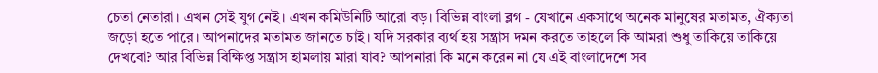চেতা নেতারা। এখন সেই যুগ নেই। এখন কমিউনিটি আরো বড়। বিভিন্ন বাংলা ব্লগ - যেখানে একসাথে অনেক মানুষের মতামত, ঐক্যতা জড়ো হতে পারে। আপনাদের মতামত জানতে চাই। যদি সরকার ব্যর্থ হয় সন্ত্রাস দমন করতে তাহলে কি আমরা শুধু তাকিয়ে তাকিয়ে দেখবো? আর বিভিন্ন বিক্ষিপ্ত সন্ত্রাস হামলায় মারা যাব? আপনারা কি মনে করেন না যে এই বাংলাদেশে সব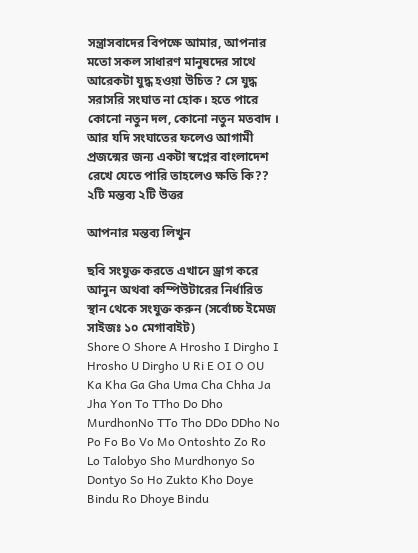সন্ত্রাসবাদের বিপক্ষে আমার, আপনার মতো সকল সাধারণ মানুষদের সাথে আরেকটা যুদ্ধ হওয়া উচিত ? সে যুদ্ধ সরাসরি সংঘাত না হোক। হতে পারে কোনো নতুন দল, কোনো নতুন মতবাদ । আর যদি সংঘাতের ফলেও আগামী প্রজন্মের জন্য একটা স্বপ্নের বাংলাদেশ রেখে যেতে পারি তাহলেও ক্ষতি কি??
২টি মন্তব্য ২টি উত্তর

আপনার মন্তব্য লিখুন

ছবি সংযুক্ত করতে এখানে ড্রাগ করে আনুন অথবা কম্পিউটারের নির্ধারিত স্থান থেকে সংযুক্ত করুন (সর্বোচ্চ ইমেজ সাইজঃ ১০ মেগাবাইট)
Shore O Shore A Hrosho I Dirgho I Hrosho U Dirgho U Ri E OI O OU Ka Kha Ga Gha Uma Cha Chha Ja Jha Yon To TTho Do Dho MurdhonNo TTo Tho DDo DDho No Po Fo Bo Vo Mo Ontoshto Zo Ro Lo Talobyo Sho Murdhonyo So Dontyo So Ho Zukto Kho Doye Bindu Ro Dhoye Bindu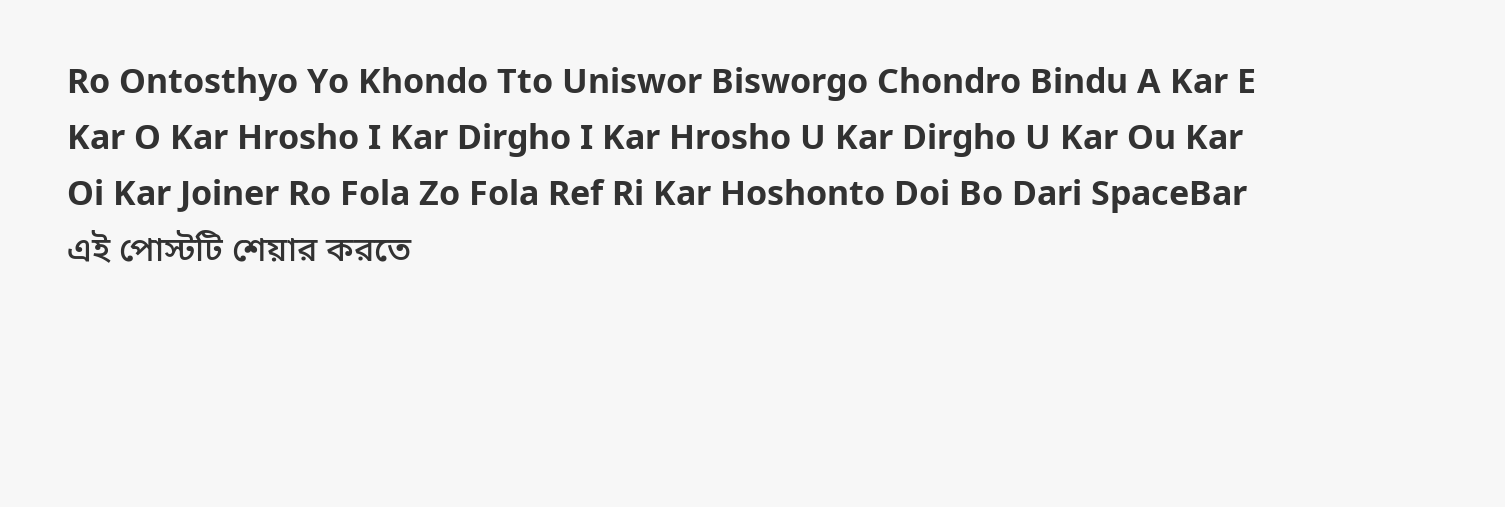Ro Ontosthyo Yo Khondo Tto Uniswor Bisworgo Chondro Bindu A Kar E Kar O Kar Hrosho I Kar Dirgho I Kar Hrosho U Kar Dirgho U Kar Ou Kar Oi Kar Joiner Ro Fola Zo Fola Ref Ri Kar Hoshonto Doi Bo Dari SpaceBar
এই পোস্টটি শেয়ার করতে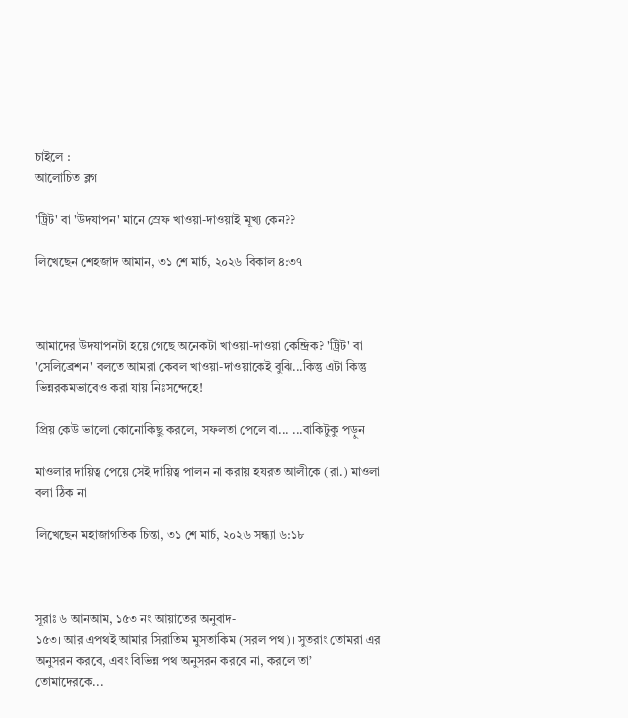চাইলে :
আলোচিত ব্লগ

'ট্রিট' বা 'উদযাপন' মানে স্রেফ খাওয়া-দাওয়াই মূখ্য কেন??

লিখেছেন শেহজাদ আমান, ৩১ শে মার্চ, ২০২৬ বিকাল ৪:৩৭



আমাদের উদযাপনটা হয়ে গেছে অনেকটা খাওয়া-দাওয়া কেন্দ্রিক? 'ট্রিট' বা 'সেলিব্রেশন' বলতে আমরা কেবল খাওয়া-দাওয়াকেই বুঝি...কিন্তু এটা কিন্তু ভিন্নরকমভাবেও করা যায় নিঃসন্দেহে!

প্রিয় কেউ ভালো কোনোকিছু করলে, সফলতা পেলে বা... ...বাকিটুকু পড়ুন

মাওলার দায়িত্ব পেয়ে সেই দায়িত্ব পালন না করায় হযরত আলীকে (রা.) মাওলা বলা ঠিক না

লিখেছেন মহাজাগতিক চিন্তা, ৩১ শে মার্চ, ২০২৬ সন্ধ্যা ৬:১৮



সূরাঃ ৬ আনআম, ১৫৩ নং আয়াতের অনুবাদ-
১৫৩। আর এপথই আমার সিরাতিম মুসতাকিম (সরল পথ)। সুতরাং তোমরা এর অনুসরন করবে, এবং বিভিন্ন পথ অনুসরন করবে না, করলে তা’ তোমাদেরকে...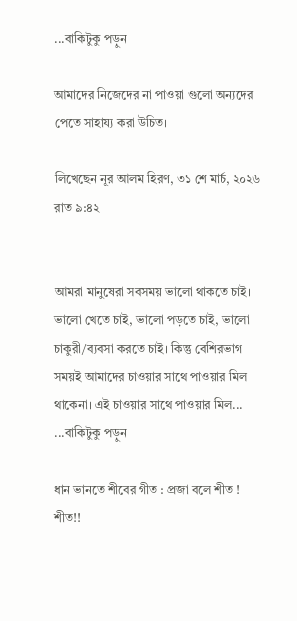...বাকিটুকু পড়ুন

আমাদের নিজেদের না পাওয়া গুলো অন্যদের পেতে সাহায্য করা উচিত।

লিখেছেন নূর আলম হিরণ, ৩১ শে মার্চ, ২০২৬ রাত ৯:৪২


আমরা মানুষেরা সবসময় ভালো থাকতে চাই। ভালো খেতে চাই, ভালো পড়তে চাই, ভালো চাকুরী/ব্যবসা করতে চাই। কিন্তু বেশিরভাগ সময়ই আমাদের চাওয়ার সাথে পাওয়ার মিল থাকেনা। এই চাওয়ার সাথে পাওয়ার মিল... ...বাকিটুকু পড়ুন

ধান ভানতে শীবের গীত : প্রজা বলে শীত ! শীত!!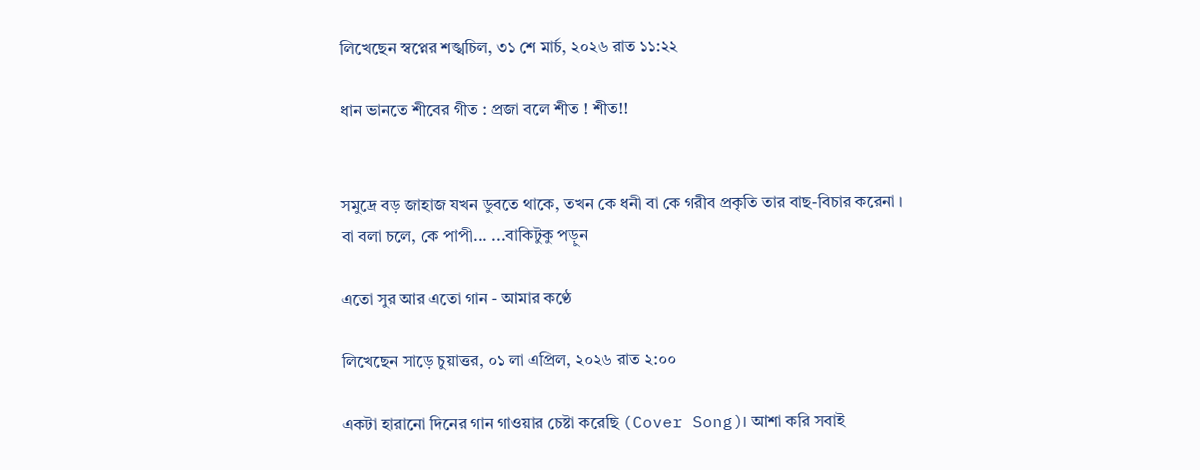লিখেছেন স্বপ্নের শঙ্খচিল, ৩১ শে মার্চ, ২০২৬ রাত ১১:২২

ধান ভানতে শীবের গীত : প্রজা বলে শীত ! শীত!!


সমুদ্রে বড় জাহাজ যখন ডুবতে থাকে, তখন কে ধনী বা কে গরীব প্রকৃতি তার বাছ-বিচার করেনা ।
বা বলা চলে, কে পাপী... ...বাকিটুকু পড়ুন

এতো সুর আর এতো গান - আমার কণ্ঠে

লিখেছেন সাড়ে চুয়াত্তর, ০১ লা এপ্রিল, ২০২৬ রাত ২:০০

একটা হারানো দিনের গান গাওয়ার চেষ্টা করেছি (Cover Song)। আশা করি সবাই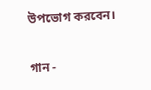উপভোগ করবেন।

গান -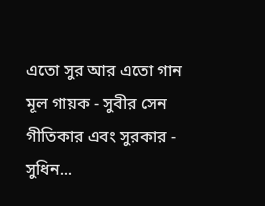এতো সুর আর এতো গান
মূল গায়ক - সুবীর সেন
গীতিকার এবং সুরকার - সুধিন...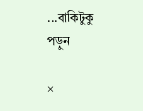...বাকিটুকু পড়ুন

×